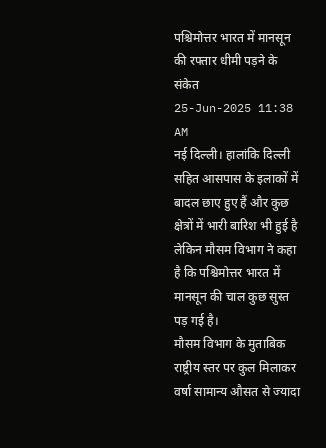पश्चिमोत्तर भारत में मानसून की रफ्तार धीमी पड़ने के संकेत
25-Jun-2025 11:38 AM
नई दिल्ली। हालांकि दिल्ली सहित आसपास के इलाकों में बादल छाए हुए हैं और कुछ क्षेत्रों में भारी बारिश भी हुई है लेकिन मौसम विभाग ने कहा है कि पश्चिमोत्तर भारत में मानसून की चाल कुछ सुस्त पड़ गई है।
मौसम विभाग के मुताबिक राष्ट्रीय स्तर पर कुल मिलाकर वर्षा सामान्य औसत से ज्यादा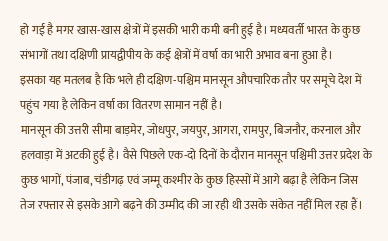हो गई है मगर खास-खास क्षेत्रों में इसकी भारी कमी बनी हुई है। मध्यवर्ती भारत के कुछ संभागों तथा दक्षिणी प्रायद्वीपीय के कई क्षेत्रों में वर्षा का भारी अभाव बना हुआ है।
इसका यह मतलब है कि भले ही दक्षिण-पश्चिम मानसून औपचारिक तौर पर समूचे देश में पहुंच गया है लेकिन वर्षा का वितरण सामान नहीं है।
मानसून की उत्तरी सीमा बाड़मेर, जोधपुर, जयपुर, आगरा, रामपुर, बिजनौर, करनाल और हलवाड़ा में अटकी हुई है। वैसे पिछले एक-दो दिनों के दौरान मानसून पश्चिमी उत्तर प्रदेश के कुछ भागों, पंजाब, चंडीगढ़ एवं जम्मू कश्मीर के कुछ हिस्सों में आगे बढ़ा है लेकिन जिस तेज रफ्तार से इसके आगे बढ़ने की उम्मीद की जा रही थी उसके संकेत नहीं मिल रहा हैं।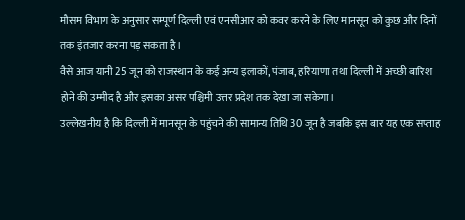मौसम विभाग के अनुसार सम्पूर्ण दिल्ली एवं एनसीआर को कवर करने के लिए मानसून को कुछ और दिनों तक इंतजार करना पड़ सकता है।
वैसे आज यानी 25 जून को राजस्थान के कई अन्य इलाकों, पंजाब, हरियाणा तथा दिल्ली में अच्छी बारिश होने की उम्मीद है और इसका असर पश्चिमी उत्तर प्रदेश तक देखा जा सकेगा।
उल्लेखनीय है कि दिल्ली में मानसून के पहुंचने की सामान्य तिथि 30 जून है जबकि इस बार यह एक सप्ताह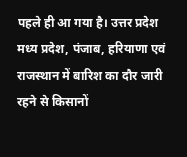पहले ही आ गया है। उत्तर प्रदेश मध्य प्रदेश, पंजाब, हरियाणा एवं राजस्थान में बारिश का दौर जारी रहने से किसानों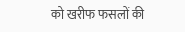को खरीफ फसलों की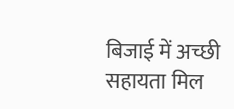बिजाई में अच्छी सहायता मिल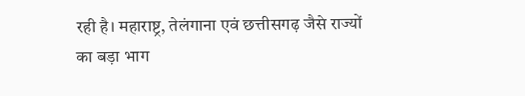रही है। महाराष्ट्र, तेलंगाना एवं छत्तीसगढ़ जैसे राज्यों का बड़ा भाग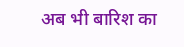अब भी बारिश का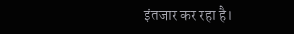इंतजार कर रहा है।